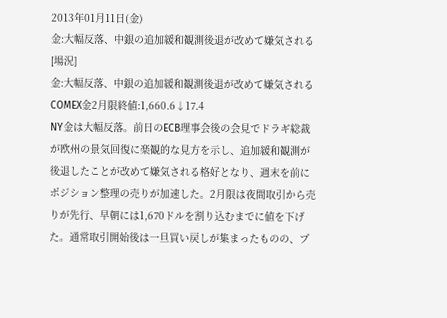2013年01月11日(金)
金:大幅反落、中銀の追加緩和観測後退が改めて嫌気される
[場況]
金:大幅反落、中銀の追加緩和観測後退が改めて嫌気される
COMEX金2月限終値:1,660.6↓17.4
NY金は大幅反落。前日のECB理事会後の会見でドラギ総裁が欧州の景気回復に楽観的な見方を示し、追加緩和観測が後退したことが改めて嫌気される格好となり、週末を前にポジション整理の売りが加速した。2月限は夜間取引から売りが先行、早朝には1,670ドルを割り込むまでに値を下げた。通常取引開始後は一旦買い戻しが集まったものの、プ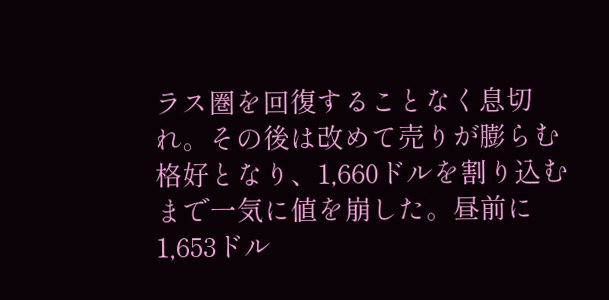ラス圏を回復することなく息切れ。その後は改めて売りが膨らむ格好となり、1,660ドルを割り込むまで一気に値を崩した。昼前に1,653ドル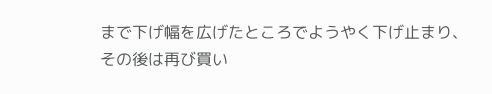まで下げ幅を広げたところでようやく下げ止まり、その後は再び買い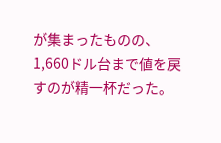が集まったものの、1,660ドル台まで値を戻すのが精一杯だった。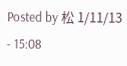Posted by 松 1/11/13 - 15:08